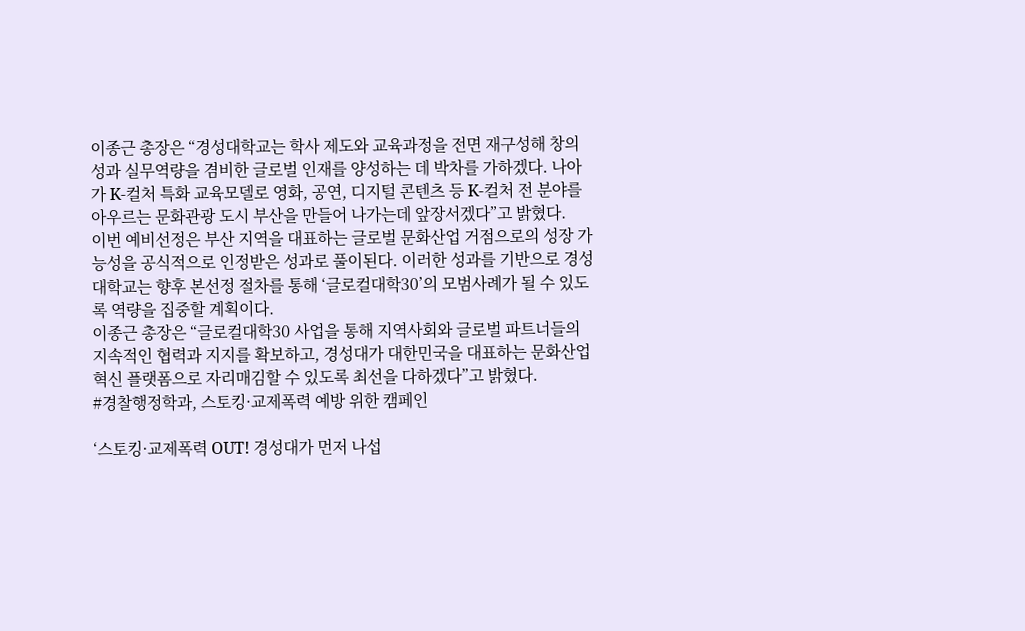이종근 총장은 “경성대학교는 학사 제도와 교육과정을 전면 재구성해 창의성과 실무역량을 겸비한 글로벌 인재를 양성하는 데 박차를 가하겠다. 나아가 K-컬처 특화 교육모델로 영화, 공연, 디지털 콘텐츠 등 K-컬처 전 분야를 아우르는 문화관광 도시 부산을 만들어 나가는데 앞장서겠다”고 밝혔다.
이번 예비선정은 부산 지역을 대표하는 글로벌 문화산업 거점으로의 성장 가능성을 공식적으로 인정받은 성과로 풀이된다. 이러한 성과를 기반으로 경성대학교는 향후 본선정 절차를 통해 ‘글로컬대학30’의 모범사례가 될 수 있도록 역량을 집중할 계획이다.
이종근 총장은 “글로컬대학30 사업을 통해 지역사회와 글로벌 파트너들의 지속적인 협력과 지지를 확보하고, 경성대가 대한민국을 대표하는 문화산업 혁신 플랫폼으로 자리매김할 수 있도록 최선을 다하겠다”고 밝혔다.
#경찰행정학과, 스토킹·교제폭력 예방 위한 캠페인

‘스토킹·교제폭력 OUT! 경성대가 먼저 나섭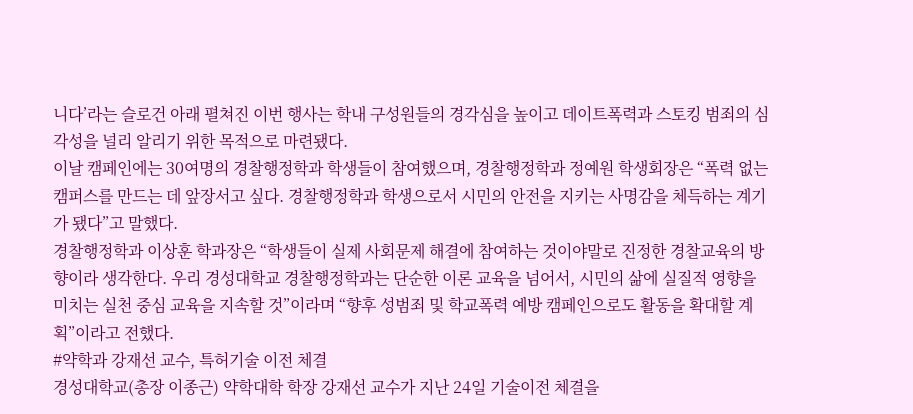니다’라는 슬로건 아래 펼쳐진 이번 행사는 학내 구성원들의 경각심을 높이고 데이트폭력과 스토킹 범죄의 심각성을 널리 알리기 위한 목적으로 마련됐다.
이날 캠페인에는 30여명의 경찰행정학과 학생들이 참여했으며, 경찰행정학과 정예원 학생회장은 “폭력 없는 캠퍼스를 만드는 데 앞장서고 싶다. 경찰행정학과 학생으로서 시민의 안전을 지키는 사명감을 체득하는 계기가 됐다”고 말했다.
경찰행정학과 이상훈 학과장은 “학생들이 실제 사회문제 해결에 참여하는 것이야말로 진정한 경찰교육의 방향이라 생각한다. 우리 경성대학교 경찰행정학과는 단순한 이론 교육을 넘어서, 시민의 삶에 실질적 영향을 미치는 실천 중심 교육을 지속할 것”이라며 “향후 성범죄 및 학교폭력 예방 캠페인으로도 활동을 확대할 계획”이라고 전했다.
#약학과 강재선 교수, 특허기술 이전 체결
경성대학교(총장 이종근) 약학대학 학장 강재선 교수가 지난 24일 기술이전 체결을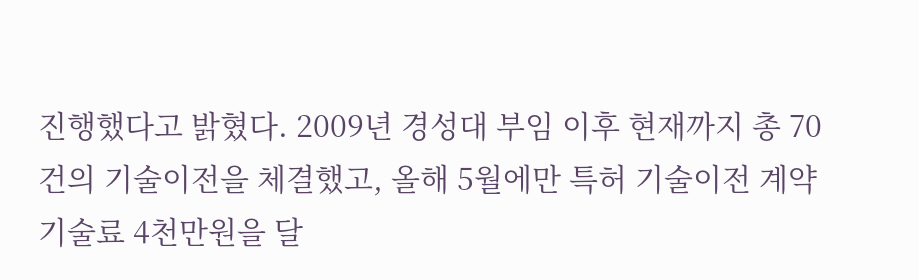진행했다고 밝혔다. 2009년 경성대 부임 이후 현재까지 총 70건의 기술이전을 체결했고, 올해 5월에만 특허 기술이전 계약 기술료 4천만원을 달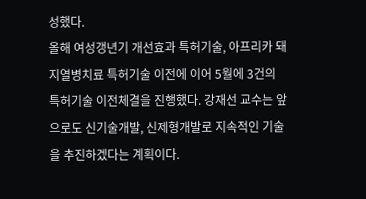성했다.
올해 여성갱년기 개선효과 특허기술, 아프리카 돼지열병치료 특허기술 이전에 이어 5월에 3건의 특허기술 이전체결을 진행했다. 강재선 교수는 앞으로도 신기술개발, 신제형개발로 지속적인 기술을 추진하겠다는 계획이다.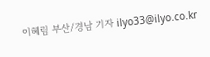이혜림 부산/경남 기자 ilyo33@ilyo.co.kr